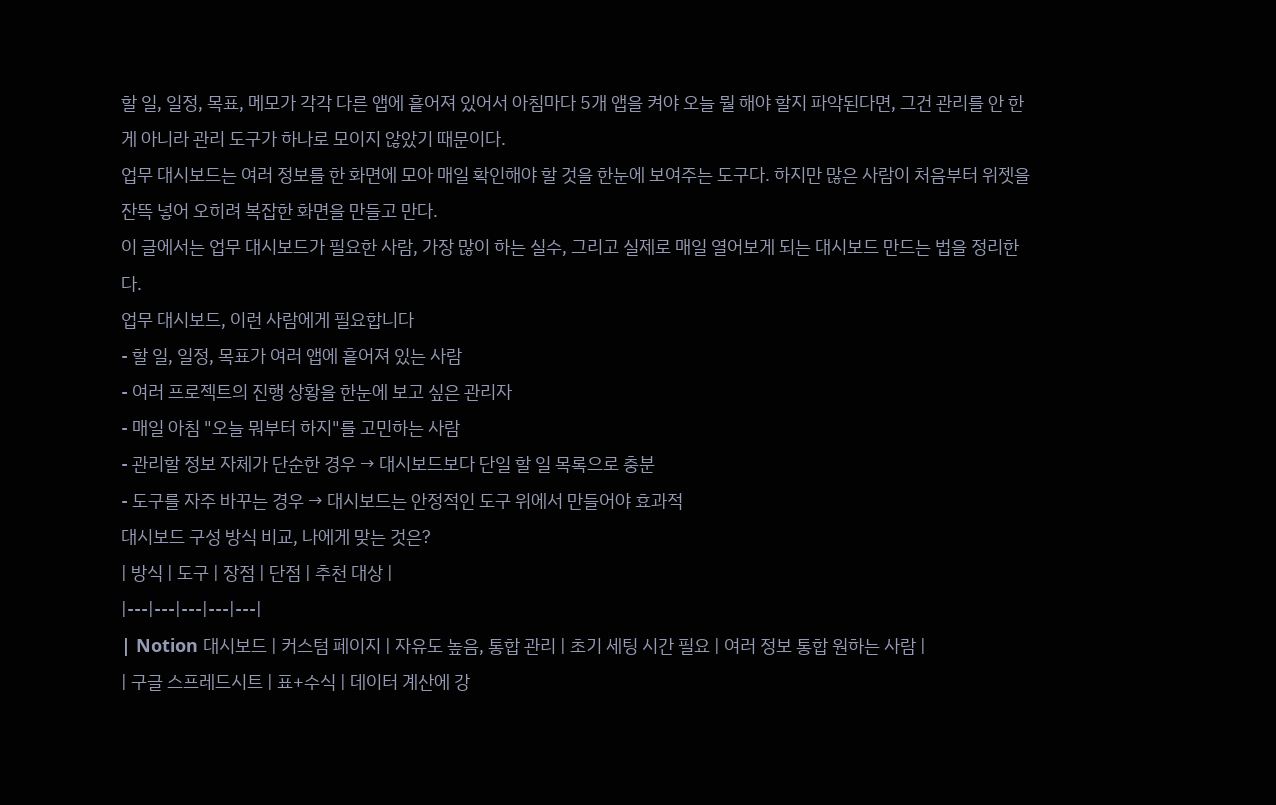할 일, 일정, 목표, 메모가 각각 다른 앱에 흩어져 있어서 아침마다 5개 앱을 켜야 오늘 뭘 해야 할지 파악된다면, 그건 관리를 안 한 게 아니라 관리 도구가 하나로 모이지 않았기 때문이다.
업무 대시보드는 여러 정보를 한 화면에 모아 매일 확인해야 할 것을 한눈에 보여주는 도구다. 하지만 많은 사람이 처음부터 위젯을 잔뜩 넣어 오히려 복잡한 화면을 만들고 만다.
이 글에서는 업무 대시보드가 필요한 사람, 가장 많이 하는 실수, 그리고 실제로 매일 열어보게 되는 대시보드 만드는 법을 정리한다.
업무 대시보드, 이런 사람에게 필요합니다
- 할 일, 일정, 목표가 여러 앱에 흩어져 있는 사람
- 여러 프로젝트의 진행 상황을 한눈에 보고 싶은 관리자
- 매일 아침 "오늘 뭐부터 하지"를 고민하는 사람
- 관리할 정보 자체가 단순한 경우 → 대시보드보다 단일 할 일 목록으로 충분
- 도구를 자주 바꾸는 경우 → 대시보드는 안정적인 도구 위에서 만들어야 효과적
대시보드 구성 방식 비교, 나에게 맞는 것은?
| 방식 | 도구 | 장점 | 단점 | 추천 대상 |
|---|---|---|---|---|
| Notion 대시보드 | 커스텀 페이지 | 자유도 높음, 통합 관리 | 초기 세팅 시간 필요 | 여러 정보 통합 원하는 사람 |
| 구글 스프레드시트 | 표+수식 | 데이터 계산에 강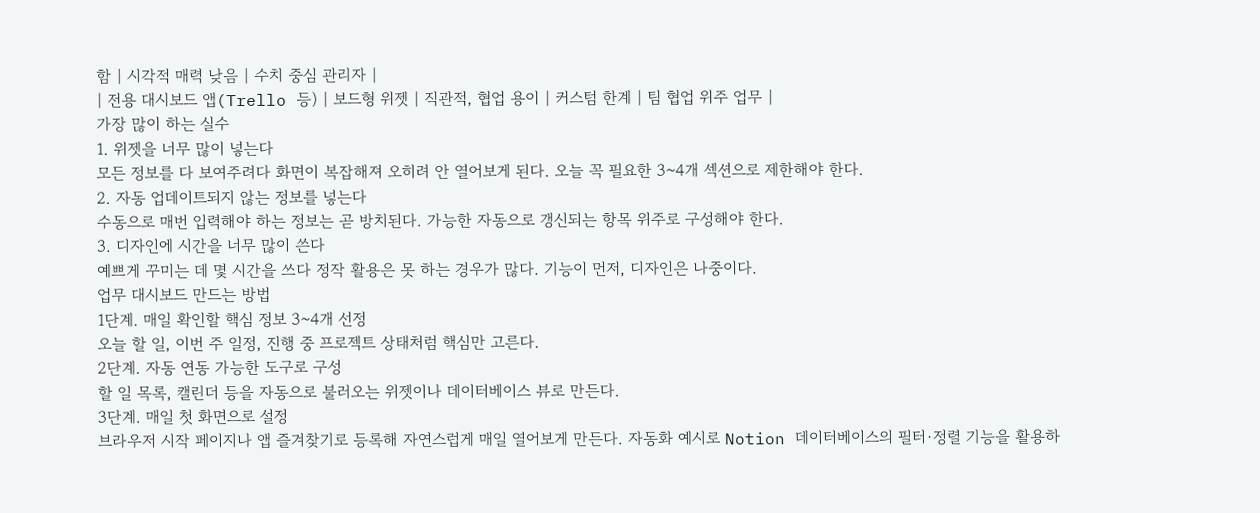함 | 시각적 매력 낮음 | 수치 중심 관리자 |
| 전용 대시보드 앱(Trello 등) | 보드형 위젯 | 직관적, 협업 용이 | 커스텀 한계 | 팀 협업 위주 업무 |
가장 많이 하는 실수
1. 위젯을 너무 많이 넣는다
모든 정보를 다 보여주려다 화면이 복잡해져 오히려 안 열어보게 된다. 오늘 꼭 필요한 3~4개 섹션으로 제한해야 한다.
2. 자동 업데이트되지 않는 정보를 넣는다
수동으로 매번 입력해야 하는 정보는 곧 방치된다. 가능한 자동으로 갱신되는 항목 위주로 구성해야 한다.
3. 디자인에 시간을 너무 많이 쓴다
예쁘게 꾸미는 데 몇 시간을 쓰다 정작 활용은 못 하는 경우가 많다. 기능이 먼저, 디자인은 나중이다.
업무 대시보드 만드는 방법
1단계. 매일 확인할 핵심 정보 3~4개 선정
오늘 할 일, 이번 주 일정, 진행 중 프로젝트 상태처럼 핵심만 고른다.
2단계. 자동 연동 가능한 도구로 구성
할 일 목록, 캘린더 등을 자동으로 불러오는 위젯이나 데이터베이스 뷰로 만든다.
3단계. 매일 첫 화면으로 설정
브라우저 시작 페이지나 앱 즐겨찾기로 등록해 자연스럽게 매일 열어보게 만든다. 자동화 예시로 Notion 데이터베이스의 필터·정렬 기능을 활용하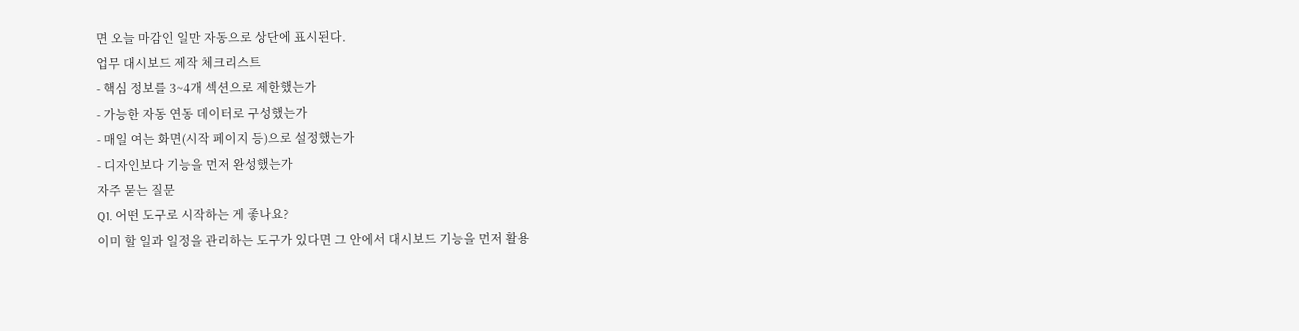면 오늘 마감인 일만 자동으로 상단에 표시된다.
업무 대시보드 제작 체크리스트
- 핵심 정보를 3~4개 섹션으로 제한했는가
- 가능한 자동 연동 데이터로 구성했는가
- 매일 여는 화면(시작 페이지 등)으로 설정했는가
- 디자인보다 기능을 먼저 완성했는가
자주 묻는 질문
Q1. 어떤 도구로 시작하는 게 좋나요?
이미 할 일과 일정을 관리하는 도구가 있다면 그 안에서 대시보드 기능을 먼저 활용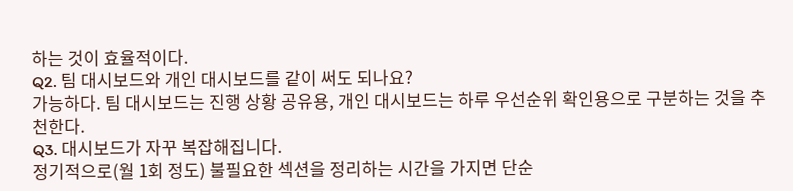하는 것이 효율적이다.
Q2. 팀 대시보드와 개인 대시보드를 같이 써도 되나요?
가능하다. 팀 대시보드는 진행 상황 공유용, 개인 대시보드는 하루 우선순위 확인용으로 구분하는 것을 추천한다.
Q3. 대시보드가 자꾸 복잡해집니다.
정기적으로(월 1회 정도) 불필요한 섹션을 정리하는 시간을 가지면 단순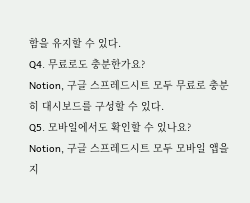함을 유지할 수 있다.
Q4. 무료로도 충분한가요?
Notion, 구글 스프레드시트 모두 무료로 충분히 대시보드를 구성할 수 있다.
Q5. 모바일에서도 확인할 수 있나요?
Notion, 구글 스프레드시트 모두 모바일 앱을 지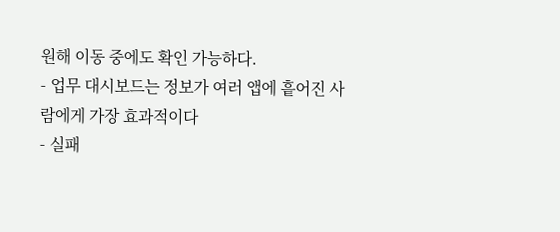원해 이동 중에도 확인 가능하다.
- 업무 대시보드는 정보가 여러 앱에 흩어진 사람에게 가장 효과적이다
- 실패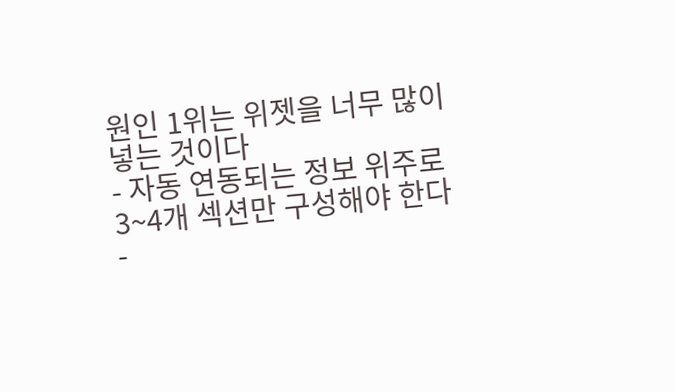원인 1위는 위젯을 너무 많이 넣는 것이다
- 자동 연동되는 정보 위주로 3~4개 섹션만 구성해야 한다
-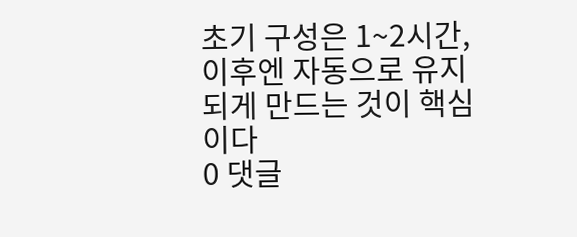초기 구성은 1~2시간, 이후엔 자동으로 유지되게 만드는 것이 핵심이다
0 댓글